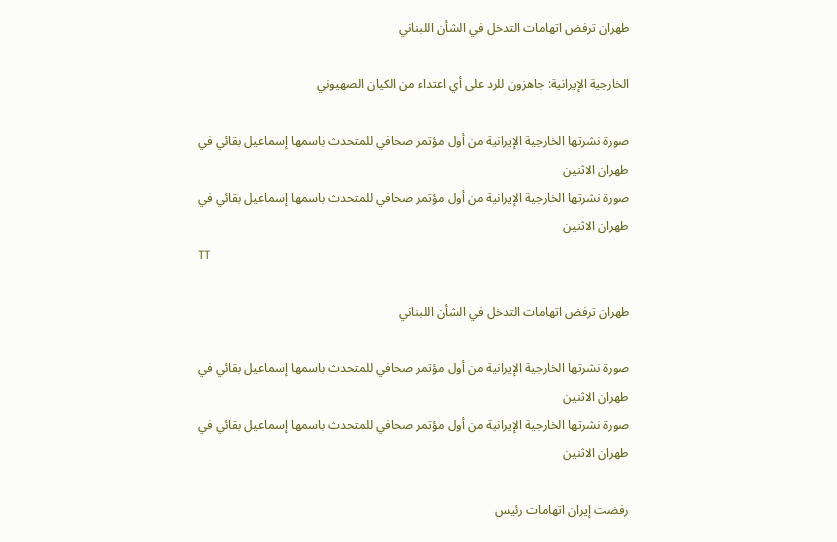طهران ترفض اتهامات التدخل في الشأن اللبناني

الخارجية الإيرانية: جاهزون للرد على أي اعتداء من الكيان الصهيوني

صورة نشرتها الخارجية الإيرانية من أول مؤتمر صحافي للمتحدث باسمها إسماعيل بقائي في طهران الاثنين
صورة نشرتها الخارجية الإيرانية من أول مؤتمر صحافي للمتحدث باسمها إسماعيل بقائي في طهران الاثنين
TT

طهران ترفض اتهامات التدخل في الشأن اللبناني

صورة نشرتها الخارجية الإيرانية من أول مؤتمر صحافي للمتحدث باسمها إسماعيل بقائي في طهران الاثنين
صورة نشرتها الخارجية الإيرانية من أول مؤتمر صحافي للمتحدث باسمها إسماعيل بقائي في طهران الاثنين

رفضت إيران اتهامات رئيس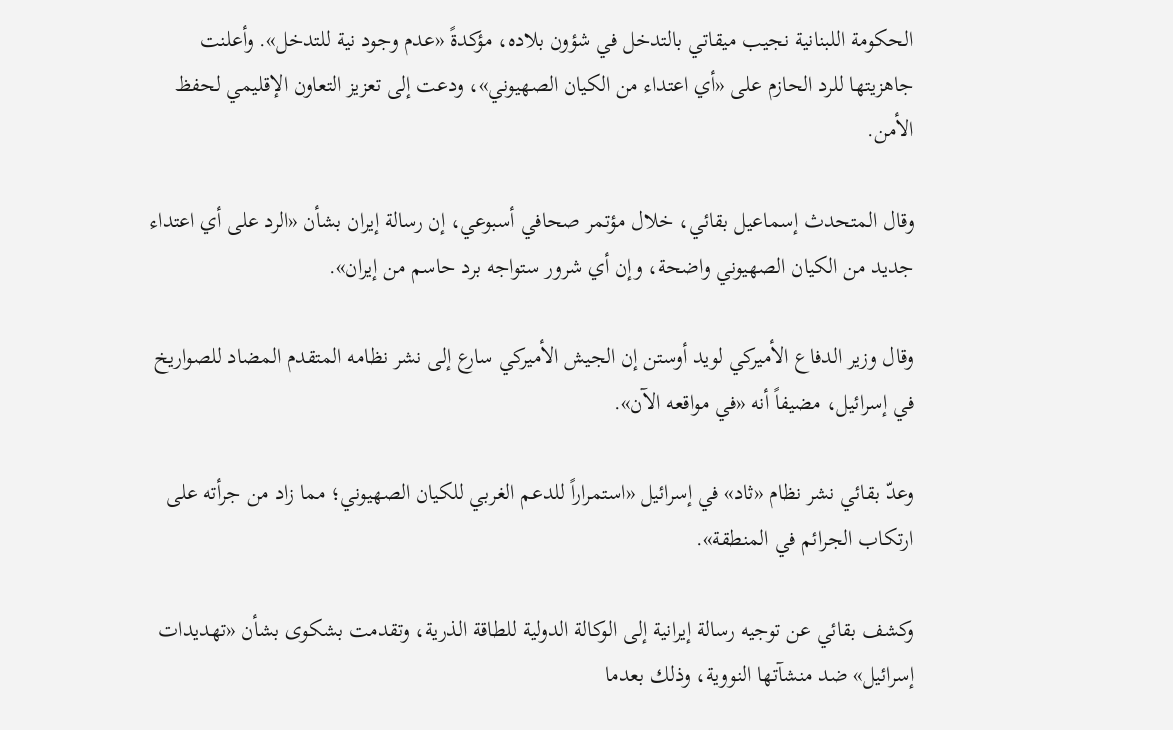الحكومة اللبنانية نجيب ميقاتي بالتدخل في شؤون بلاده، مؤكدةً «عدم وجود نية للتدخل». وأعلنت جاهزيتها للرد الحازم على «أي اعتداء من الكيان الصهيوني»، ودعت إلى تعزيز التعاون الإقليمي لحفظ الأمن.

وقال المتحدث إسماعيل بقائي، خلال مؤتمر صحافي أسبوعي، إن رسالة إيران بشأن «الرد على أي اعتداء جديد من الكيان الصهيوني واضحة، وإن أي شرور ستواجه برد حاسم من إيران».

وقال وزير الدفاع الأميركي لويد أوستن إن الجيش الأميركي سارع إلى نشر نظامه المتقدم المضاد للصواريخ في إسرائيل، مضيفاً أنه «في مواقعه الآن».

وعدّ بقائي نشر نظام «ثاد» في إسرائيل «استمراراً للدعم الغربي للكيان الصهيوني؛ مما زاد من جرأته على ارتكاب الجرائم في المنطقة».

وكشف بقائي عن توجيه رسالة إيرانية إلى الوكالة الدولية للطاقة الذرية، وتقدمت بشكوى بشأن «تهديدات إسرائيل» ضد منشآتها النووية، وذلك بعدما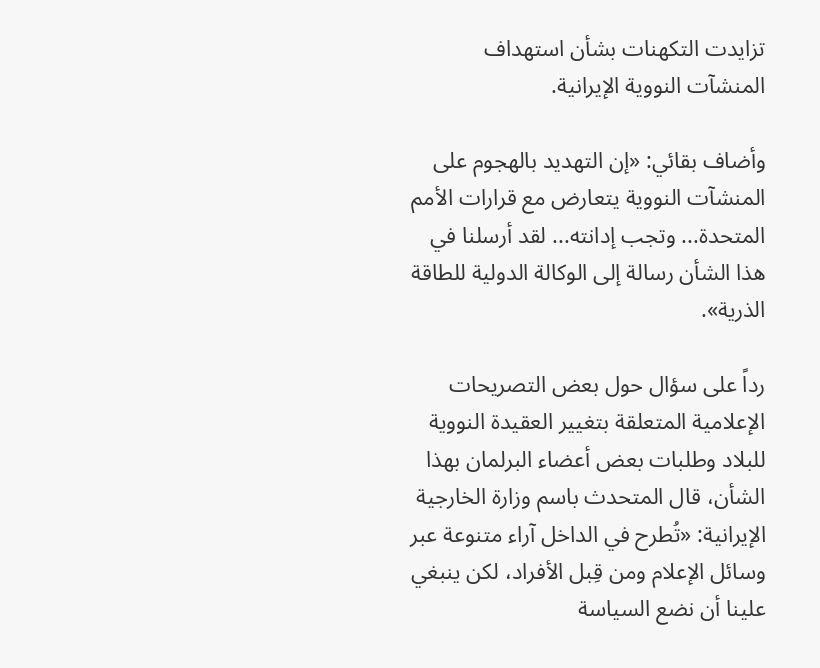تزايدت التكهنات بشأن استهداف المنشآت النووية الإيرانية.

وأضاف بقائي: «إن التهديد بالهجوم على المنشآت النووية يتعارض مع قرارات الأمم المتحدة... وتجب إدانته... لقد أرسلنا في هذا الشأن رسالة إلى الوكالة الدولية للطاقة الذرية».

رداً على سؤال حول بعض التصريحات الإعلامية المتعلقة بتغيير العقيدة النووية للبلاد وطلبات بعض أعضاء البرلمان بهذا الشأن، قال المتحدث باسم وزارة الخارجية الإيرانية: «تُطرح في الداخل آراء متنوعة عبر وسائل الإعلام ومن قِبل الأفراد، لكن ينبغي علينا أن نضع السياسة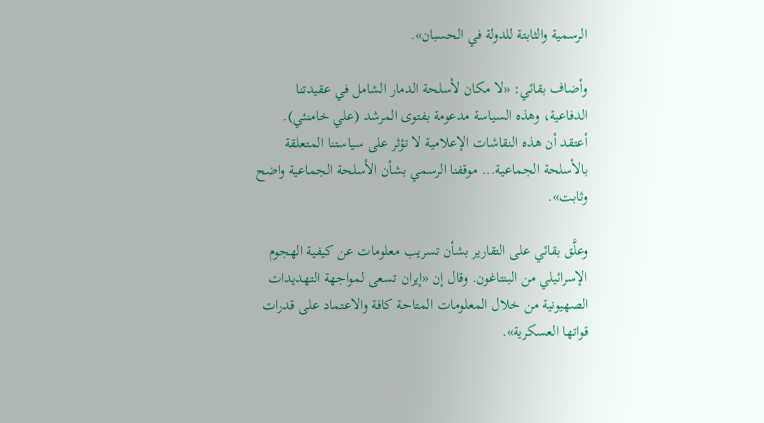الرسمية والثابتة للدولة في الحسبان».

وأضاف بقائي: «لا مكان لأسلحة الدمار الشامل في عقيدتنا الدفاعية، وهذه السياسة مدعومة بفتوى المرشد (علي خامنئي). أعتقد أن هذه النقاشات الإعلامية لا تؤثر على سياستنا المتعلقة بالأسلحة الجماعية... موقفنا الرسمي بشأن الأسلحة الجماعية واضح وثابت».

وعلَّق بقائي على التقارير بشأن تسريب معلومات عن كيفية الهجوم الإسرائيلي من البنتاغون. وقال إن «إيران تسعى لمواجهة التهديدات الصهيونية من خلال المعلومات المتاحة كافة والاعتماد على قدرات قواتها العسكرية».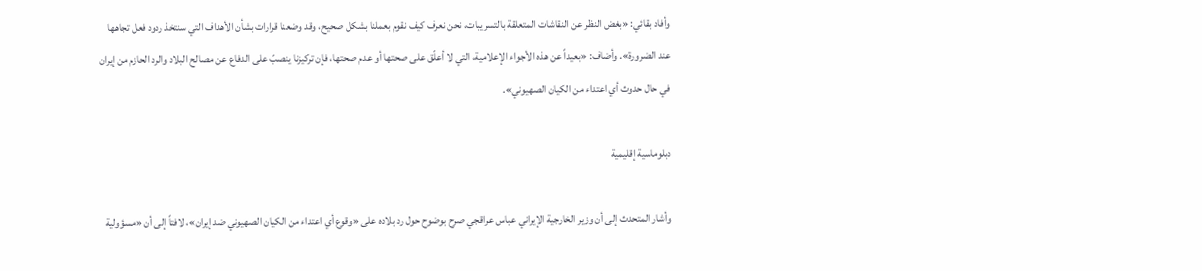وأفاد بقائي: «بغض النظر عن النقاشات المتعلقة بالتسريبات، نحن نعرف كيف نقوم بعملنا بشكل صحيح، وقد وضعنا قرارات بشأن الأهداف التي سنتخذ ردود فعل تجاهها عند الضرورة». وأضاف: «بعيداً عن هذه الأجواء الإعلامية، التي لا أعلّق على صحتها أو عدم صحتها، فإن تركيزنا ينصبّ على الدفاع عن مصالح البلاد والرد الحازم من إيران في حال حدوث أي اعتداء من الكيان الصهيوني».

دبلوماسية إقليمية

وأشار المتحدث إلى أن وزير الخارجية الإيراني عباس عراقجي صرح بوضوح حول رد بلاده على «وقوع أي اعتداء من الكيان الصهيوني ضد إيران»، لافتاً إلى أن «مسؤولية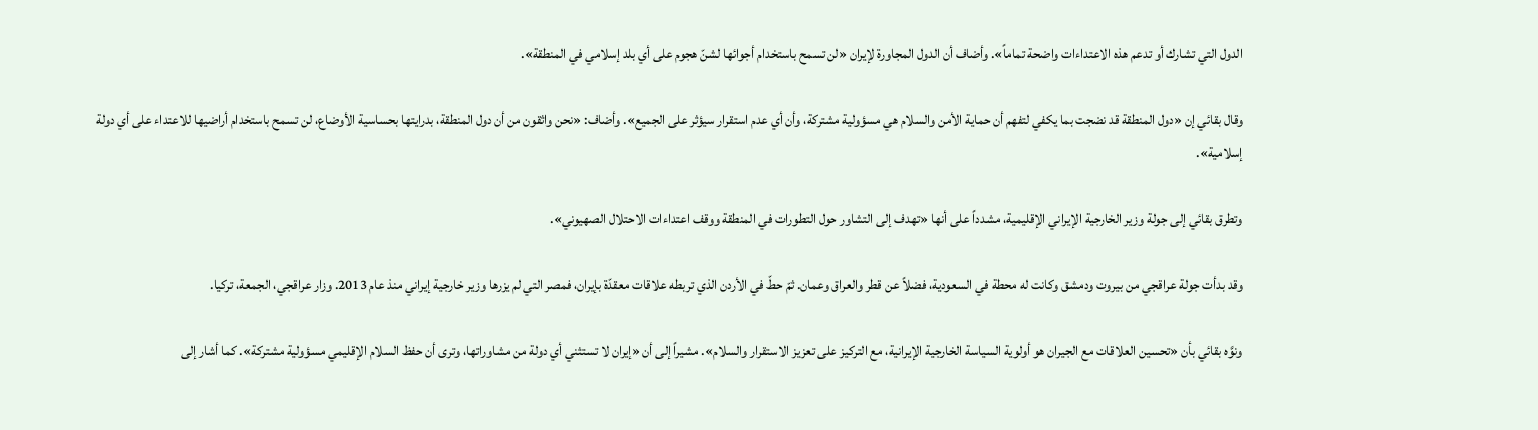الدول التي تشارك أو تدعم هذه الاعتداءات واضحة تماماً». وأضاف أن الدول المجاورة لإيران «لن تسمح باستخدام أجوائها لشنّ هجوم على أي بلد إسلامي في المنطقة».

وقال بقائي إن «دول المنطقة قد نضجت بما يكفي لتفهم أن حماية الأمن والسلام هي مسؤولية مشتركة، وأن أي عدم استقرار سيؤثر على الجميع». وأضاف: «نحن واثقون من أن دول المنطقة، بدرايتها بحساسية الأوضاع، لن تسمح باستخدام أراضيها للاعتداء على أي دولة إسلامية».

وتطرق بقائي إلى جولة وزير الخارجية الإيراني الإقليمية، مشدداً على أنها «تهدف إلى التشاور حول التطورات في المنطقة ووقف اعتداءات الاحتلال الصهيوني».

وقد بدأت جولة عراقجي من بيروت ودمشق وكانت له محطة في السعودية، فضلاً عن قطر والعراق وعمان. ثمّ حطّ في الأردن الذي تربطه علاقات معقدّة بإيران، فمصر التي لم يزرها وزير خارجية إيراني منذ عام 2013. وزار عراقجي، الجمعة، تركيا.

ونوَّه بقائي بأن «تحسين العلاقات مع الجيران هو أولوية السياسة الخارجية الإيرانية، مع التركيز على تعزيز الاستقرار والسلام». مشيراً إلى أن «إيران لا تستثني أي دولة من مشاوراتها، وترى أن حفظ السلام الإقليمي مسؤولية مشتركة». كما أشار إلى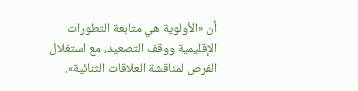أن «الأولوية هي متابعة التطورات الإقليمية ووقف التصعيد، مع استغلال الفرص لمناقشة العلاقات الثنائية».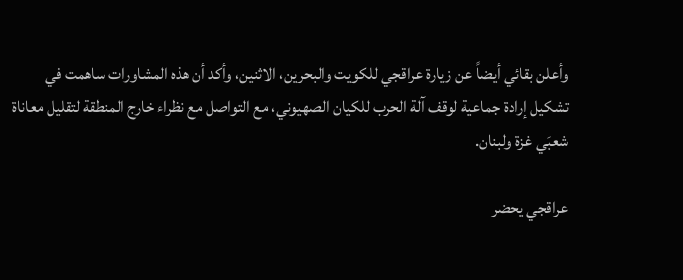وأعلن بقائي أيضاً عن زيارة عراقجي للكويت والبحرين، الاثنين، وأكد أن هذه المشاورات ساهمت في تشكيل إرادة جماعية لوقف آلة الحرب للكيان الصهيوني، مع التواصل مع نظراء خارج المنطقة لتقليل معاناة شعبَي غزة ولبنان.

عراقجي يحضر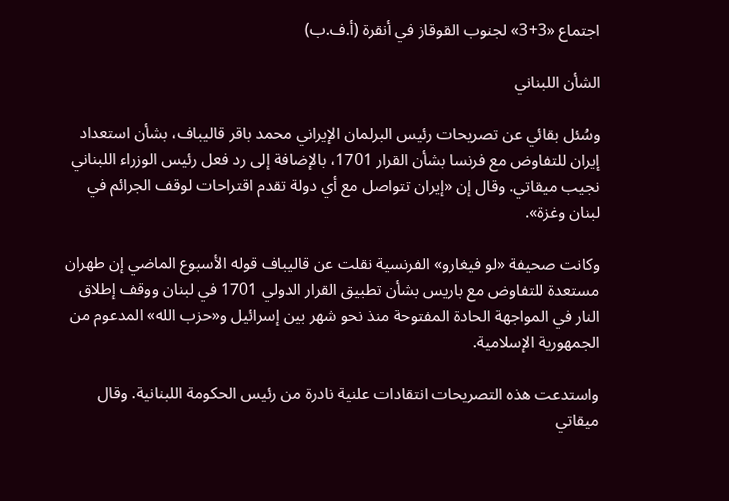اجتماع «3+3» لجنوب القوقاز في أنقرة (أ.ف.ب)

الشأن اللبناني

وسُئل بقائي عن تصريحات رئيس البرلمان الإيراني محمد باقر قاليباف، بشأن استعداد إيران للتفاوض مع فرنسا بشأن القرار 1701، بالإضافة إلى رد فعل رئيس الوزراء اللبناني نجيب ميقاتي. وقال إن «إيران تتواصل مع أي دولة تقدم اقتراحات لوقف الجرائم في لبنان وغزة».

وكانت صحيفة «لو فيغارو» الفرنسية نقلت عن قاليباف قوله الأسبوع الماضي إن طهران مستعدة للتفاوض مع باريس بشأن تطبيق القرار الدولي 1701 في لبنان ووقف إطلاق النار في المواجهة الحادة المفتوحة منذ نحو شهر بين إسرائيل و«حزب الله» المدعوم من الجمهورية الإسلامية.

واستدعت هذه التصريحات انتقادات علنية نادرة من رئيس الحكومة اللبنانية. وقال ميقاتي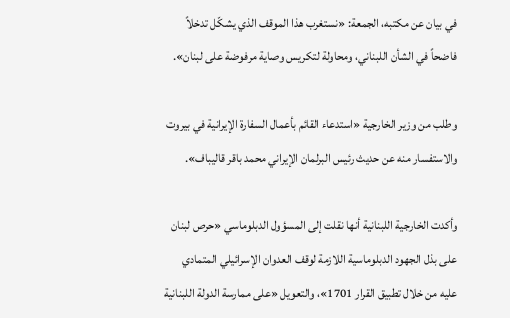في بيان عن مكتبه، الجمعة: «نستغرب هذا الموقف الذي يشكّل تدخلاً فاضحاً في الشأن اللبناني، ومحاولة لتكريس وصاية مرفوضة على لبنان».

وطلب من وزير الخارجية «استدعاء القائم بأعمال السفارة الإيرانية في بيروت والاستفسار منه عن حديث رئيس البرلمان الإيراني محمد باقر قاليباف».

وأكدت الخارجية اللبنانية أنها نقلت إلى المسؤول الدبلوماسي «حرص لبنان على بذل الجهود الدبلوماسية اللازمة لوقف العدوان الإسرائيلي المتمادي عليه من خلال تطبيق القرار 1701»، والتعويل «على ممارسة الدولة اللبنانية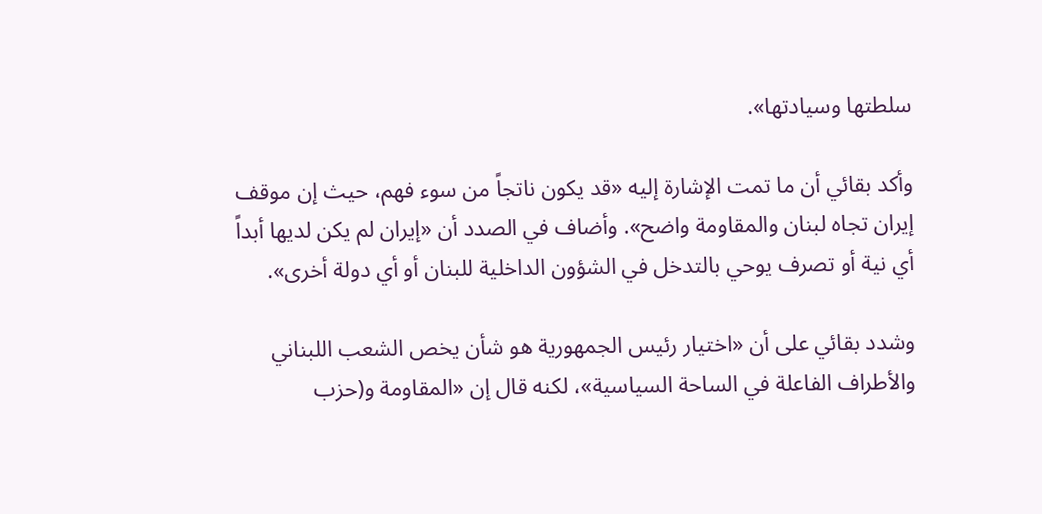سلطتها وسيادتها».

وأكد بقائي أن ما تمت الإشارة إليه «قد يكون ناتجاً من سوء فهم، حيث إن موقف إيران تجاه لبنان والمقاومة واضح». وأضاف في الصدد أن «إيران لم يكن لديها أبداً أي نية أو تصرف يوحي بالتدخل في الشؤون الداخلية للبنان أو أي دولة أخرى».

وشدد بقائي على أن «اختيار رئيس الجمهورية هو شأن يخص الشعب اللبناني والأطراف الفاعلة في الساحة السياسية»، لكنه قال إن «المقاومة و(حزب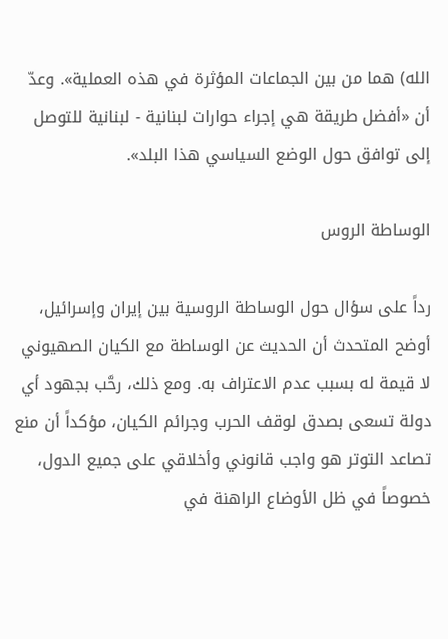الله) هما من بين الجماعات المؤثرة في هذه العملية». وعدّ أن «أفضل طريقة هي إجراء حوارات لبنانية - لبنانية للتوصل إلى توافق حول الوضع السياسي هذا البلد».

الوساطة الروس

رداً على سؤال حول الوساطة الروسية بين إيران وإسرائيل، أوضح المتحدث أن الحديث عن الوساطة مع الكيان الصهيوني لا قيمة له بسبب عدم الاعتراف به. ومع ذلك، رحَّب بجهود أي دولة تسعى بصدق لوقف الحرب وجرائم الكيان، مؤكداً أن منع تصاعد التوتر هو واجب قانوني وأخلاقي على جميع الدول، خصوصاً في ظل الأوضاع الراهنة في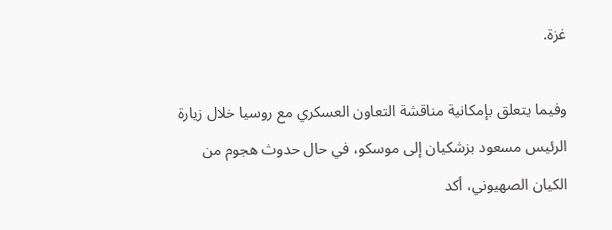غزة.

وفيما يتعلق بإمكانية مناقشة التعاون العسكري مع روسيا خلال زيارة الرئيس مسعود بزشكيان إلى موسكو، في حال حدوث هجوم من الكيان الصهيوني، أكد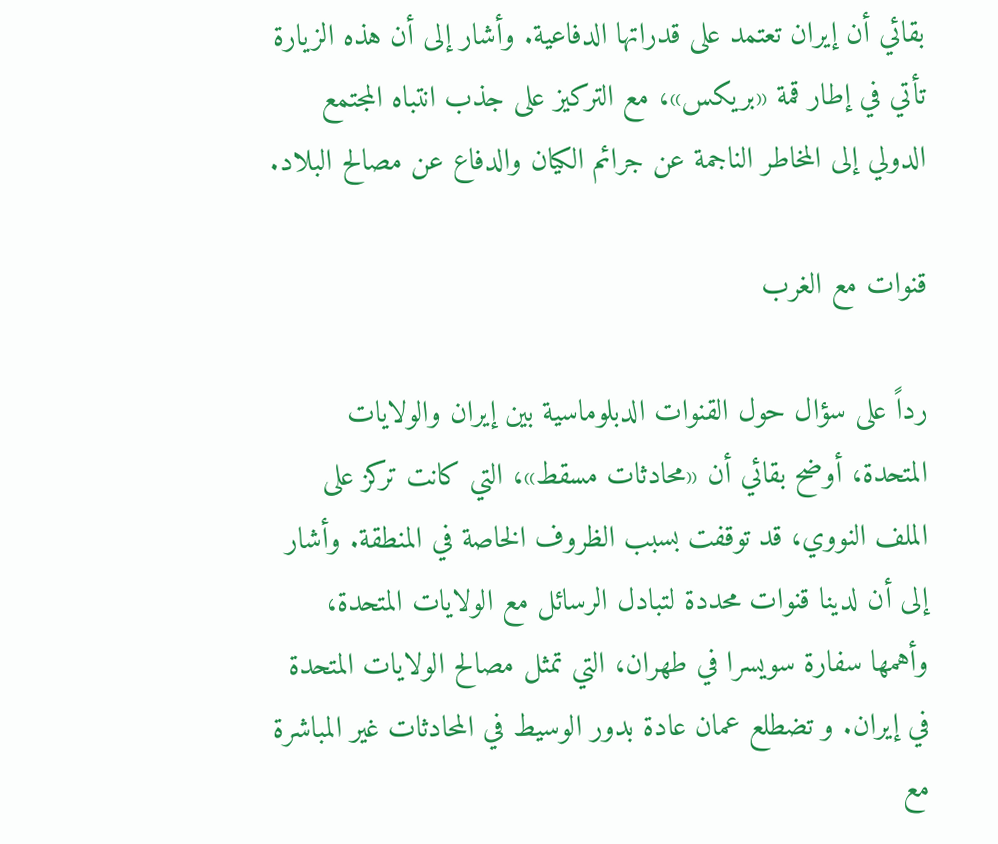بقائي أن إيران تعتمد على قدراتها الدفاعية. وأشار إلى أن هذه الزيارة تأتي في إطار قمة «بريكس»، مع التركيز على جذب انتباه المجتمع الدولي إلى المخاطر الناجمة عن جرائم الكيان والدفاع عن مصالح البلاد.

قنوات مع الغرب

رداً على سؤال حول القنوات الدبلوماسية بين إيران والولايات المتحدة، أوضح بقائي أن «محادثات مسقط»، التي كانت تركز على الملف النووي، قد توقفت بسبب الظروف الخاصة في المنطقة. وأشار إلى أن لدينا قنوات محددة لتبادل الرسائل مع الولايات المتحدة، وأهمها سفارة سويسرا في طهران، التي تمثل مصالح الولايات المتحدة في إيران. و تضطلع عمان عادة بدور الوسيط في المحادثات غير المباشرة مع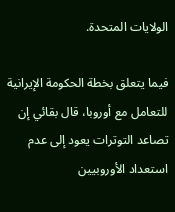الولايات المتحدة.

فيما يتعلق بخطة الحكومة الإيرانية للتعامل مع أوروبا، قال بقائي إن تصاعد التوترات يعود إلى عدم استعداد الأوروبيين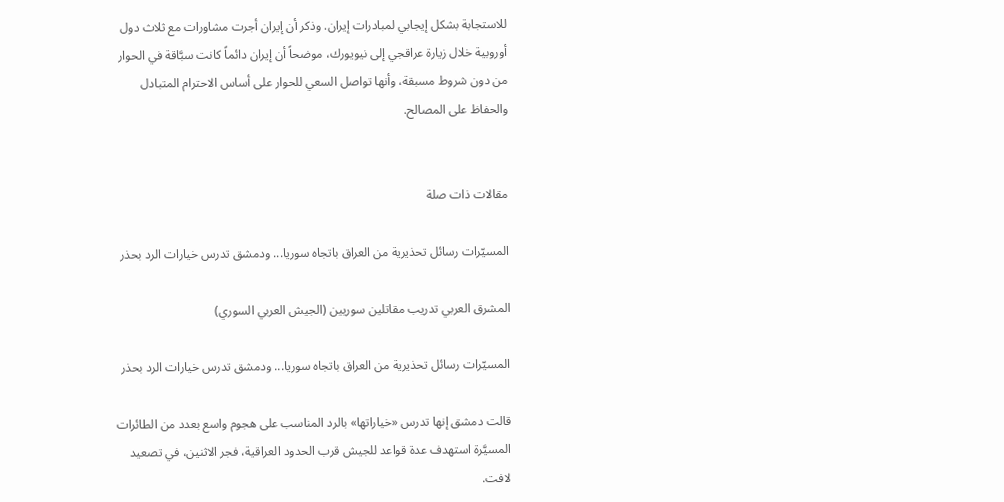للاستجابة بشكل إيجابي لمبادرات إيران. وذكر أن إيران أجرت مشاورات مع ثلاث دول أوروبية خلال زيارة عراقجي إلى نيويورك، موضحاً أن إيران دائماً كانت سبَّاقة في الحوار من دون شروط مسبقة، وأنها تواصل السعي للحوار على أساس الاحترام المتبادل والحفاظ على المصالح.


مقالات ذات صلة

المسيّرات رسائل تحذيرية من العراق باتجاه سوريا... ودمشق تدرس خيارات الرد بحذر

المشرق العربي تدريب مقاتلين سوريين (الجيش العربي السوري)

المسيّرات رسائل تحذيرية من العراق باتجاه سوريا... ودمشق تدرس خيارات الرد بحذر

قالت دمشق إنها تدرس «خياراتها» بالرد المناسب على هجوم واسع بعدد من الطائرات المسيَّرة استهدف عدة قواعد للجيش قرب الحدود العراقية، فجر الاثنين، في تصعيد لافت.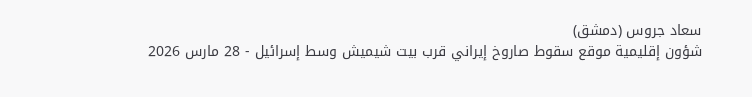سعاد جروس (دمشق)
شؤون إقليمية موقع سقوط صاروخ إيراني قرب بيت شيميش وسط إسرائيل - 28 مارس 2026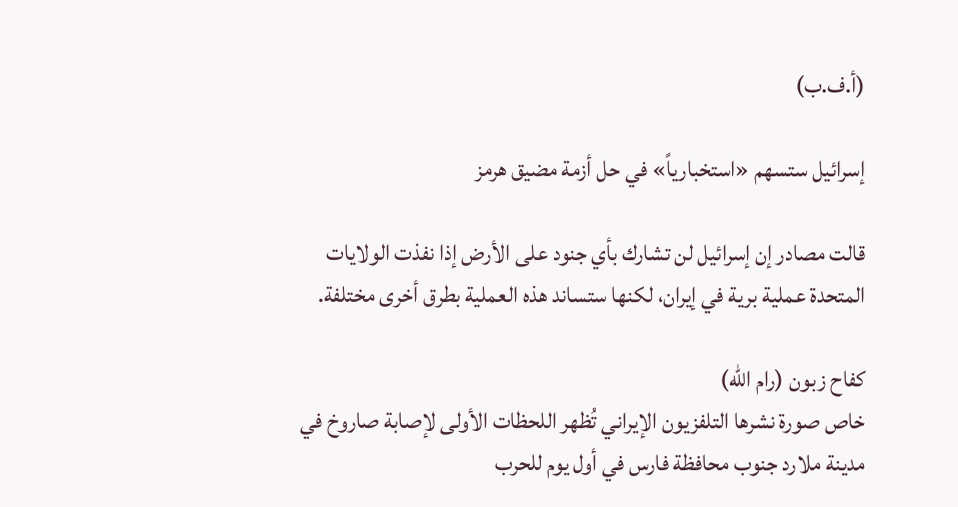(أ.ف.ب)

إسرائيل ستسهم «استخبارياً» في حل أزمة مضيق هرمز

قالت مصادر إن إسرائيل لن تشارك بأي جنود على الأرض إذا نفذت الولايات المتحدة عملية برية في إيران، لكنها ستساند هذه العملية بطرق أخرى مختلفة.

كفاح زبون (رام الله)
خاص صورة نشرها التلفزيون الإيراني تُظهر اللحظات الأولى لإصابة صاروخ في مدينة ملارد جنوب محافظة فارس في أول يوم للحرب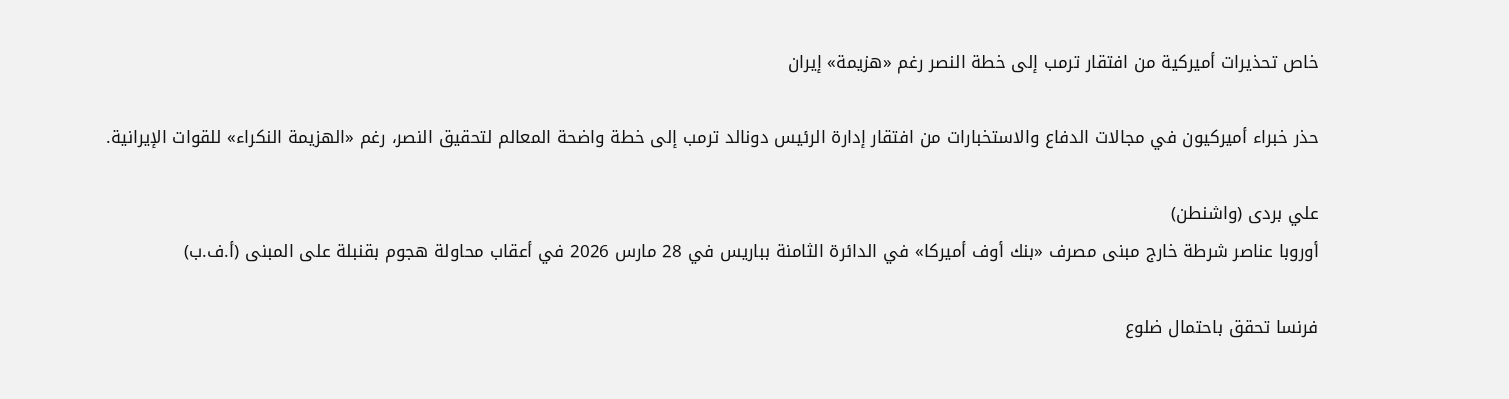خاص تحذيرات أميركية من افتقار ترمب إلى خطة النصر رغم «هزيمة» إيران

حذر خبراء أميركيون في مجالات الدفاع والاستخبارات من افتقار إدارة الرئيس دونالد ترمب إلى خطة واضحة المعالم لتحقيق النصر، رغم «الهزيمة النكراء» للقوات الإيرانية.

علي بردى (واشنطن)
أوروبا عناصر شرطة خارج مبنى مصرف «بنك أوف أميركا» في الدائرة الثامنة بباريس في 28 مارس 2026 في أعقاب محاولة هجوم بقنبلة على المبنى (أ.ف.ب)

فرنسا تحقق باحتمال ضلوع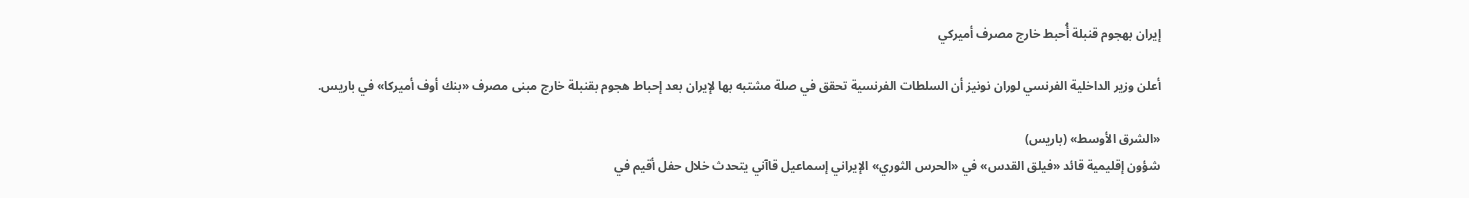إيران بهجوم قنبلة أُحبط خارج مصرف أميركي

أعلن وزير الداخلية الفرنسي لوران نونيز أن السلطات الفرنسية تحقق في صلة مشتبه بها لإيران بعد إحباط هجوم بقنبلة خارج مبنى مصرف «بنك أوف أميركا» في باريس.

«الشرق الأوسط» (باريس)
شؤون إقليمية قائد «فيلق القدس» في «الحرس الثوري» الإيراني إسماعيل قاآني يتحدث خلال حفل أقيم في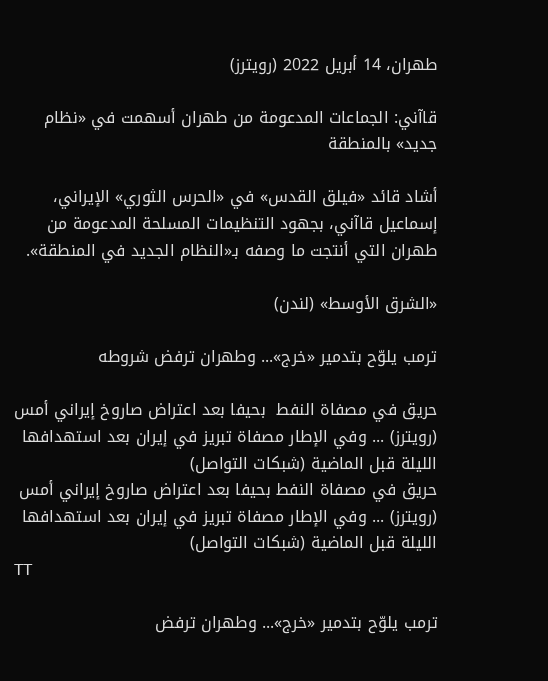طهران، 14 أبريل 2022 (رويترز)

قاآني: الجماعات المدعومة من طهران أسهمت في «نظام جديد» بالمنطقة

أشاد قائد «فيلق القدس» في «الحرس الثوري» الإيراني، إسماعيل قاآني، بجهود التنظيمات المسلحة المدعومة من طهران التي أنتجت ما وصفه بـ«النظام الجديد في المنطقة».

«الشرق الأوسط» (لندن)

ترمب يلوّح بتدمير «خرج»... وطهران ترفض شروطه

حريق في مصفاة النفط  بحيفا بعد اعتراض صاروخ إيراني أمس (رويترز) ... وفي الإطار مصفاة تبريز في إيران بعد استهدافها الليلة قبل الماضية (شبكات التواصل)
حريق في مصفاة النفط بحيفا بعد اعتراض صاروخ إيراني أمس (رويترز) ... وفي الإطار مصفاة تبريز في إيران بعد استهدافها الليلة قبل الماضية (شبكات التواصل)
TT

ترمب يلوّح بتدمير «خرج»... وطهران ترفض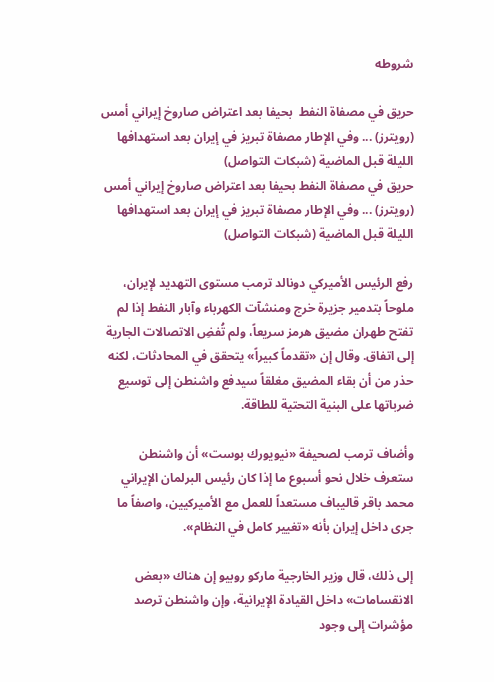شروطه

حريق في مصفاة النفط  بحيفا بعد اعتراض صاروخ إيراني أمس (رويترز) ... وفي الإطار مصفاة تبريز في إيران بعد استهدافها الليلة قبل الماضية (شبكات التواصل)
حريق في مصفاة النفط بحيفا بعد اعتراض صاروخ إيراني أمس (رويترز) ... وفي الإطار مصفاة تبريز في إيران بعد استهدافها الليلة قبل الماضية (شبكات التواصل)

رفع الرئيس الأميركي دونالد ترمب مستوى التهديد لإيران، ملوحاً بتدمير جزيرة خرج ومنشآت الكهرباء وآبار النفط إذا لم تفتح طهران مضيق هرمز سريعاً، ولم تُفضِ الاتصالات الجارية إلى اتفاق. وقال إن «تقدماً كبيراً» يتحقق في المحادثات، لكنه حذر من أن بقاء المضيق مغلقاً سيدفع واشنطن إلى توسيع ضرباتها على البنية التحتية للطاقة.

وأضاف ترمب لصحيفة «نيويورك بوست» أن واشنطن ستعرف خلال نحو أسبوع ما إذا كان رئيس البرلمان الإيراني محمد باقر قاليباف مستعداً للعمل مع الأميركيين، واصفاً ما جرى داخل إيران بأنه «تغيير كامل في النظام».

إلى ذلك، قال وزير الخارجية ماركو روبيو إن هناك «بعض الانقسامات» داخل القيادة الإيرانية، وإن واشنطن ترصد مؤشرات إلى وجود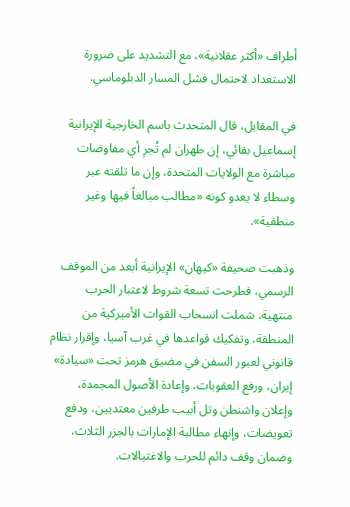أطراف «أكثر عقلانية»، مع التشديد على ضرورة الاستعداد لاحتمال فشل المسار الدبلوماسي.

في المقابل، قال المتحدث باسم الخارجية الإيرانية إسماعيل بقائي، إن طهران لم تُجرِ أي مفاوضات مباشرة مع الولايات المتحدة، وإن ما تلقته عبر وسطاء لا يعدو كونه «مطالب مبالغاً فيها وغير منطقية».

وذهبت صحيفة «كيهان» الإيرانية أبعد من الموقف الرسمي، فطرحت تسعة شروط لاعتبار الحرب منتهية، شملت انسحاب القوات الأميركية من المنطقة، وتفكيك قواعدها في غرب آسيا، وإقرار نظام قانوني لعبور السفن في مضيق هرمز تحت «سيادة» إيران، ورفع العقوبات، وإعادة الأصول المجمدة، وإعلان واشنطن وتل أبيب طرفين معتديين، ودفع تعويضات، وإنهاء مطالبة الإمارات بالجزر الثلاث، وضمان وقف دائم للحرب والاغتيالات.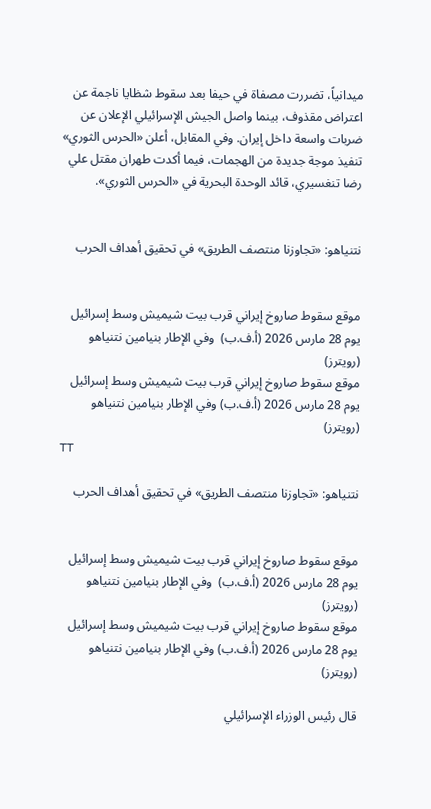ميدانياً، تضررت مصفاة في حيفا بعد سقوط شظايا ناجمة عن اعتراض مقذوف، بينما واصل الجيش الإسرائيلي الإعلان عن ضربات واسعة داخل إيران. وفي المقابل، أعلن «الحرس الثوري» تنفيذ موجة جديدة من الهجمات، فيما أكدت طهران مقتل علي رضا تنغسيري، قائد الوحدة البحرية في «الحرس الثوري».


نتنياهو: «تجاوزنا منتصف الطريق» في تحقيق أهداف الحرب


موقع سقوط صاروخ إيراني قرب بيت شيميش وسط إسرائيل يوم 28 مارس 2026 (أ.ف.ب)  وفي الإطار بنيامين نتنياهو (رويترز)
موقع سقوط صاروخ إيراني قرب بيت شيميش وسط إسرائيل يوم 28 مارس 2026 (أ.ف.ب) وفي الإطار بنيامين نتنياهو (رويترز)
TT

نتنياهو: «تجاوزنا منتصف الطريق» في تحقيق أهداف الحرب


موقع سقوط صاروخ إيراني قرب بيت شيميش وسط إسرائيل يوم 28 مارس 2026 (أ.ف.ب)  وفي الإطار بنيامين نتنياهو (رويترز)
موقع سقوط صاروخ إيراني قرب بيت شيميش وسط إسرائيل يوم 28 مارس 2026 (أ.ف.ب) وفي الإطار بنيامين نتنياهو (رويترز)

قال رئيس الوزراء الإسرائيلي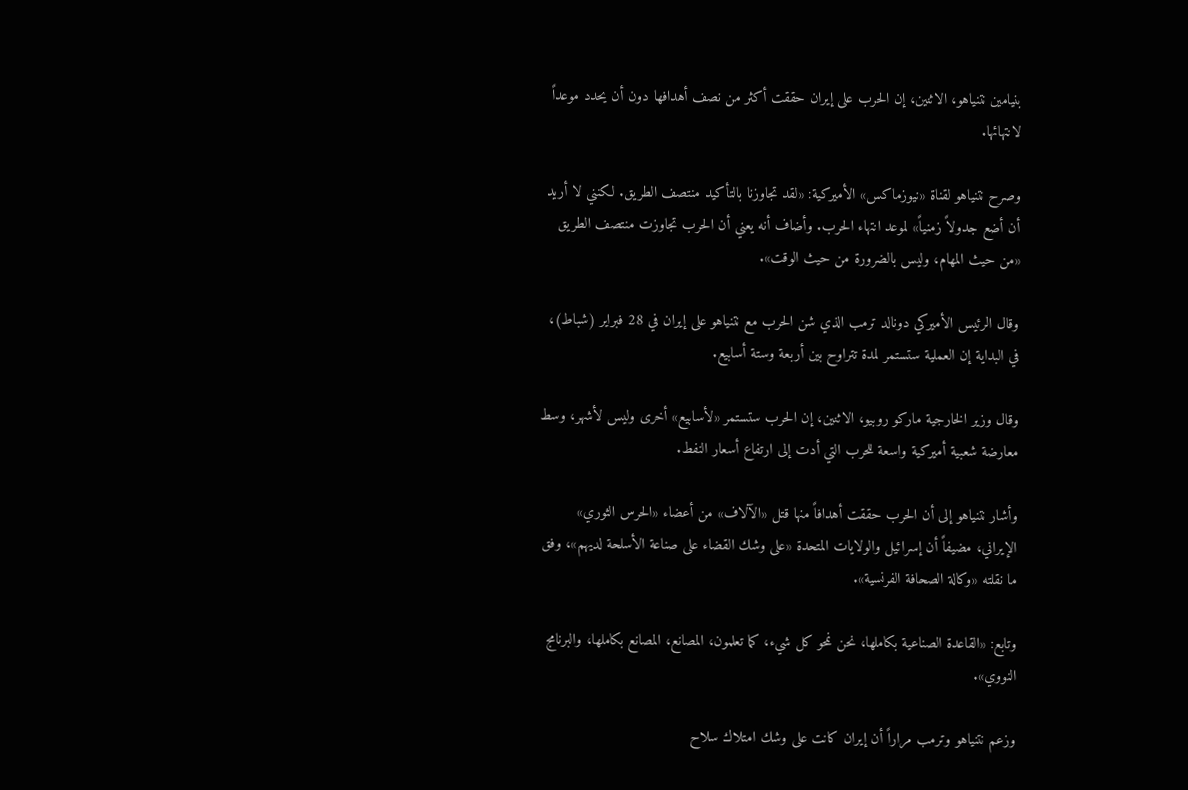بنيامين نتنياهو، الاثنين، إن الحرب على إيران حققت أكثر من نصف أهدافها دون أن يحدد موعداً لانتهائها.

وصرح نتنياهو لقناة «نيوزماكس» الأميركية: «لقد تجاوزنا بالتأكيد منتصف الطريق. لكنني لا أريد أن أضع جدولاً زمنياً» لموعد انتهاء الحرب. وأضاف أنه يعني أن الحرب تجاوزت منتصف الطريق «من حيث المهام، وليس بالضرورة من حيث الوقت».

وقال الرئيس الأميركي دونالد ترمب الذي شن الحرب مع نتنياهو على إيران في 28 فبراير (شباط)، في البداية إن العملية ستستمر لمدة تتراوح بين أربعة وستة أسابيع.

وقال وزير الخارجية ماركو روبيو، الاثنين، إن الحرب ستستمر «لأسابيع» أخرى وليس لأشهر، وسط معارضة شعبية أميركية واسعة للحرب التي أدت إلى ارتفاع أسعار النفط.

وأشار نتنياهو إلى أن الحرب حققت أهدافاً منها قتل «الآلاف» من أعضاء «الحرس الثوري» الإيراني، مضيفاً أن إسرائيل والولايات المتحدة «على وشك القضاء على صناعة الأسلحة لديهم»، وفق ما نقلته «وكالة الصحافة الفرنسية».

وتابع: «القاعدة الصناعية بكاملها، نحن نمحو كل شيء، كما تعلمون، المصانع، المصانع بكاملها، والبرنامج النووي».

وزعم نتنياهو وترمب مراراً أن إيران كانت على وشك امتلاك سلاح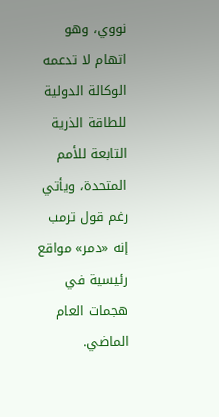نووي، وهو اتهام لا تدعمه الوكالة الدولية للطاقة الذرية التابعة للأمم المتحدة، ويأتي رغم قول ترمب إنه «دمر» مواقع رئيسية في هجمات العام الماضي.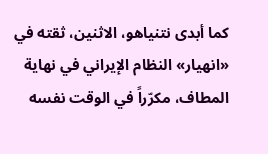كما أبدى نتنياهو، الاثنين، ثقته في «انهيار» النظام الإيراني في نهاية المطاف، مكرّراً في الوقت نفسه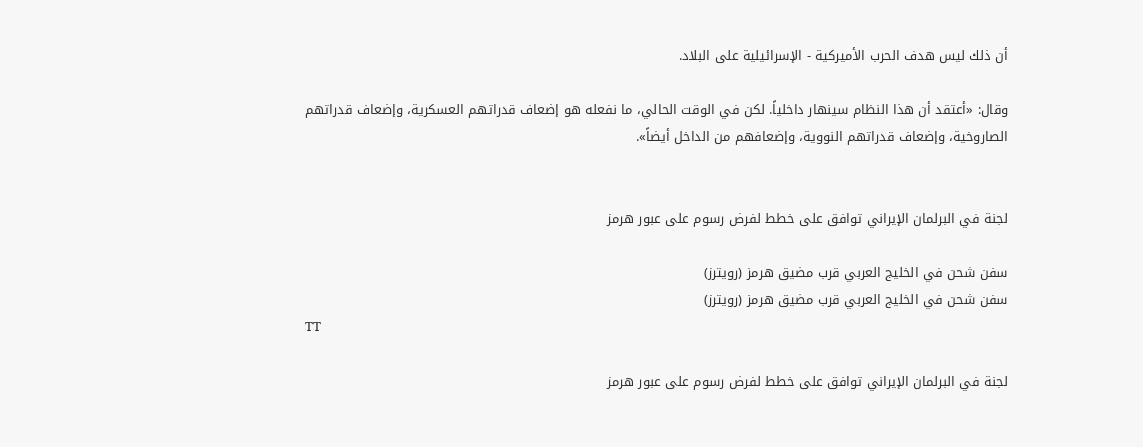أن ذلك ليس هدف الحرب الأميركية - الإسرائيلية على البلاد.

وقال: «أعتقد أن هذا النظام سينهار داخلياً. لكن في الوقت الحالي، ما نفعله هو إضعاف قدراتهم العسكرية، وإضعاف قدراتهم الصاروخية، وإضعاف قدراتهم النووية، وإضعافهم من الداخل أيضاً».


لجنة في البرلمان الإيراني توافق على خطط لفرض رسوم على عبور هرمز

سفن شحن في الخليج العربي قرب مضيق هرمز (رويترز)
سفن شحن في الخليج العربي قرب مضيق هرمز (رويترز)
TT

لجنة في البرلمان الإيراني توافق على خطط لفرض رسوم على عبور هرمز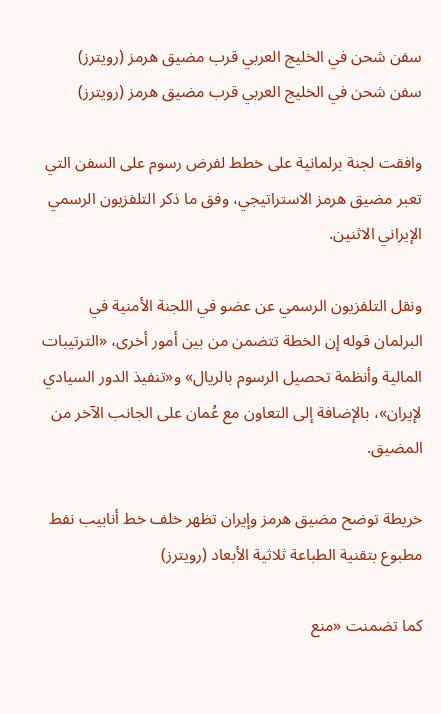سفن شحن في الخليج العربي قرب مضيق هرمز (رويترز)
سفن شحن في الخليج العربي قرب مضيق هرمز (رويترز)

وافقت لجنة برلمانية على خطط لفرض رسوم على السفن التي تعبر مضيق هرمز الاستراتيجي، وفق ما ذكر التلفزيون الرسمي الإيراني الاثنين.

ونقل التلفزيون الرسمي عن عضو في اللجنة الأمنية في البرلمان قوله إن الخطة تتضمن من بين أمور أخرى، «الترتيبات المالية وأنظمة تحصيل الرسوم بالريال» و«تنفيذ الدور السيادي لإيران»، بالإضافة إلى التعاون مع عُمان على الجانب الآخر من المضيق.

خريطة توضح مضيق هرمز وإيران تظهر خلف خط أنابيب نفط مطبوع بتقنية الطباعة ثلاثية الأبعاد (رويترز)

كما تضمنت «منع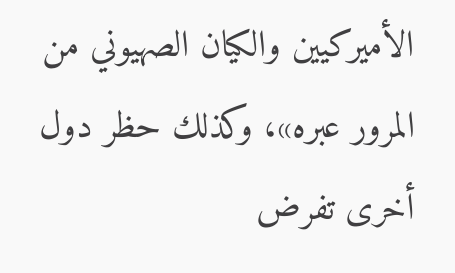الأميركيين والكيان الصهيوني من المرور عبره»، وكذلك حظر دول أخرى تفرض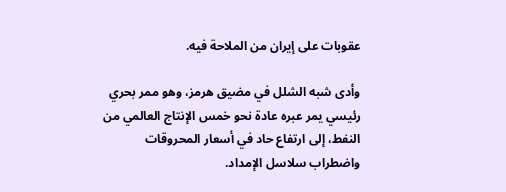عقوبات على إيران من الملاحة فيه.

وأدى شبه الشلل في مضيق هرمز، وهو ممر بحري رئيسي يمر عبره عادة نحو خمس الإنتاج العالمي من النفط، إلى ارتفاع حاد في أسعار المحروقات واضطراب سلاسل الإمداد.